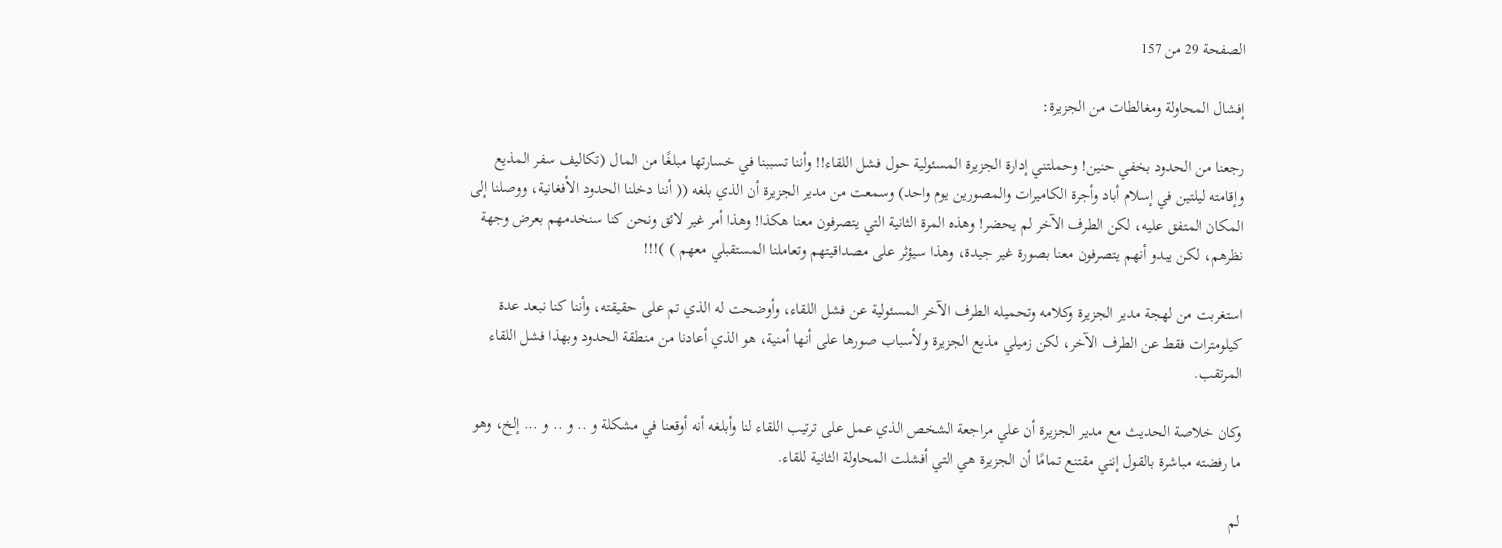الصفحة 29 من 157

إفشال المحاولة ومغالطات من الجزيرة:

رجعنا من الحدود بخفي حنين! وحملتني إدارة الجزيرة المسئولية حول فشل اللقاء!! وأننا تسببنا في خسارتها مبلغًا من المال (تكاليف سفر المذيع وإقامته ليلتين في إسلام أباد وأجرة الكاميرات والمصورين يوم واحد) وسمعت من مدير الجزيرة أن الذي بلغه (( أننا دخلنا الحدود الأفغانية، ووصلنا إلى المكان المتفق عليه، لكن الطرف الآخر لم يحضر! وهذه المرة الثانية التي يتصرفون معنا هكذا! وهذا أمر غير لائق ونحن كنا سنخدمهم بعرض وجهة نظرهم، لكن يبدو أنهم يتصرفون معنا بصورة غير جيدة، وهذا سيؤثر على مصداقيتهم وتعاملنا المستقبلي معهم ) )!!!

استغربت من لهجة مدير الجزيرة وكلامه وتحميله الطرف الآخر المسئولية عن فشل اللقاء، وأوضحت له الذي تم على حقيقته، وأننا كنا نبعد عدة كيلومترات فقط عن الطرف الآخر، لكن زميلي مذيع الجزيرة ولأسباب صورها على أنها أمنية، هو الذي أعادنا من منطقة الحدود وبهذا فشل اللقاء المرتقب.

وكان خلاصة الحديث مع مدير الجزيرة أن علي مراجعة الشخص الذي عمل على ترتيب اللقاء لنا وأبلغه أنه أوقعنا في مشكلة و .. و .. و ... إلخ، وهو ما رفضته مباشرة بالقول إنني مقتنع تمامًا أن الجزيرة هي التي أفشلت المحاولة الثانية للقاء.

لم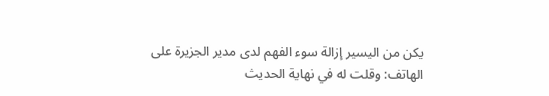يكن من اليسير إزالة سوء الفهم لدى مدير الجزيرة على الهاتف: وقلت له في نهاية الحديث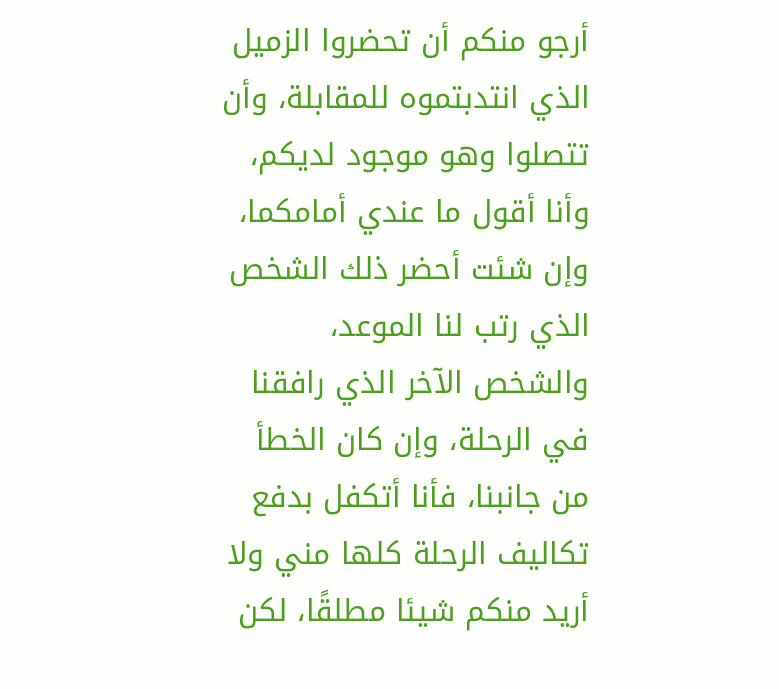أرجو منكم أن تحضروا الزميل الذي انتدبتموه للمقابلة، وأن تتصلوا وهو موجود لديكم، وأنا أقول ما عندي أمامكما، وإن شئت أحضر ذلك الشخص الذي رتب لنا الموعد، والشخص الآخر الذي رافقنا في الرحلة، وإن كان الخطأ من جانبنا، فأنا أتكفل بدفع تكاليف الرحلة كلها مني ولا أريد منكم شيئا مطلقًا، لكن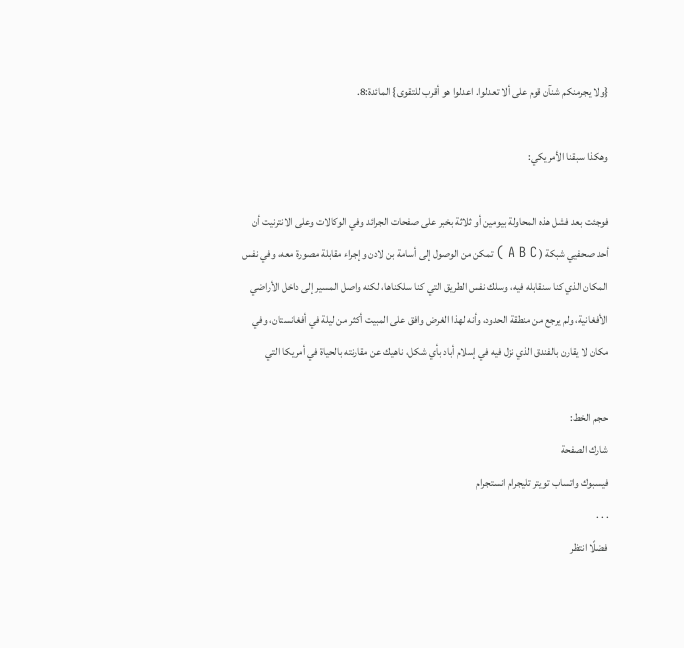{ولا يجرمنكم شنآن قوم على ألا تعدلوا. اعدلوا هو أقرب للتقوى} المائدة:8.

وهكذا سبقنا الأمريكي:

فوجئت بعد فشل هذه المحاولة بيومين أو ثلاثة بخبر على صفحات الجرائد وفي الوكالات وعلى الانترنيت أن أحد صحفيي شبكة ( A B C ) تمكن من الوصول إلى أسامة بن لادن وإجراء مقابلة مصورة معه، وفي نفس المكان الذي كنا سنقابله فيه، وسلك نفس الطريق التي كنا سلكناها، لكنه واصل المسير إلى داخل الأراضي الأفغانية، ولم يرجع من منطقة الحدود، وأنه لهذا الغرض وافق على المبيت أكثر من ليلة في أفغانستان، وفي مكان لا يقارن بالفندق الذي نزل فيه في إسلام أباد بأي شكل، ناهيك عن مقارنته بالحياة في أمريكا التي

حجم الخط:
شارك الصفحة
فيسبوك واتساب تويتر تليجرام انستجرام
. . .
فضلًا انتظر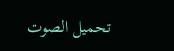تحميل الصوت